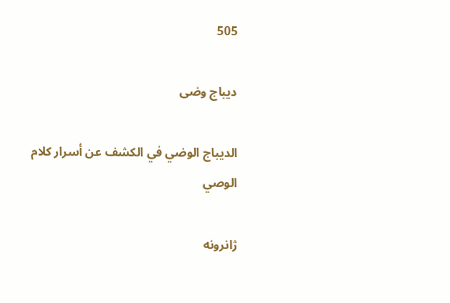505

دیباج وضی

الديباج الوضي في الكشف عن أسرار كلام الوصي

ژانرونه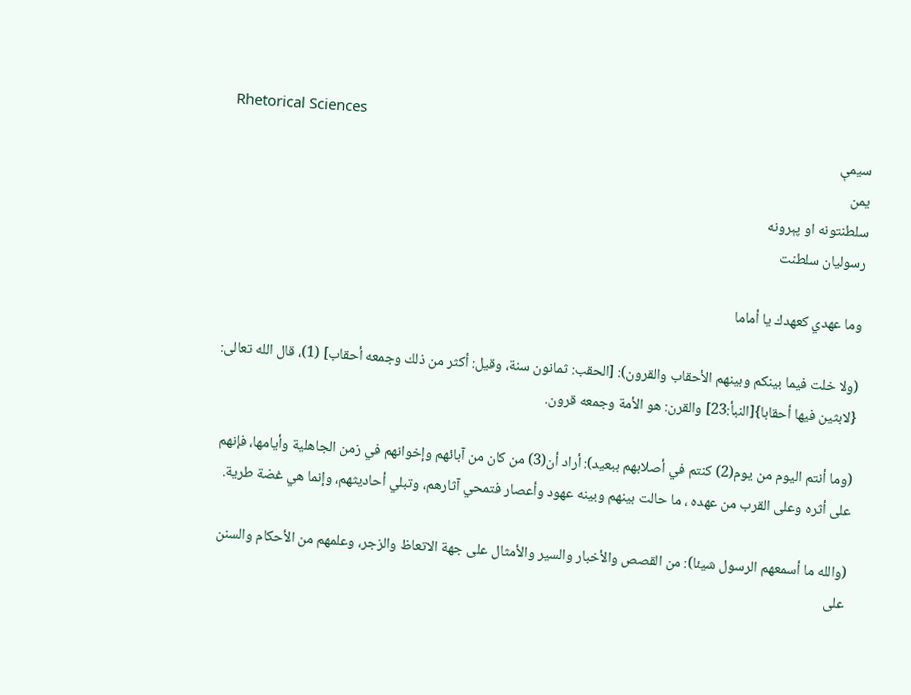Rhetorical Sciences
سیمې
یمن
سلطنتونه او پېرونه
رسوليان سلطنت

وما عهدي كعهدك يا أماما

(ولا خلت فيما بينكم وبينهم الأحقاب والقرون): [الحقب: ثمانون سنة، وقيل: أكثر من ذلك وجمعه أحقاب] (1)، قال الله تعالى: {لابثين فيها أحقابا}[النبأ:23] والقرن: هو الأمة وجمعه قرون.

(وما أنتم اليوم من يوم(2) كنتم في أصلابهم ببعيد): أراد أن(3) من كان من آبائهم وإخوانهم في زمن الجاهلية وأيامها، فإنهم على أثره وعلى القرب من عهده ، ما حالت بينهم وبينه عهود وأعصار فتمحي آثارهم، وتبلي أحاديثهم، وإنما هي غضة طرية.

(والله ما أسمعهم الرسول شيئا): من القصص والأخبار والسير والأمثال على جهة الاتعاظ والزجر، وعلمهم من الأحكام والسنن على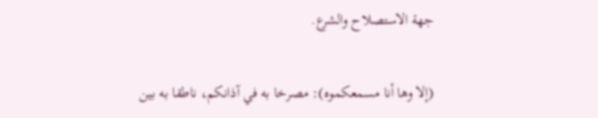جهة الاستصلاح والشرع.

(إلا وها أنا مسمعكموه): مصرخا به في آذانكم، ناطقا به بين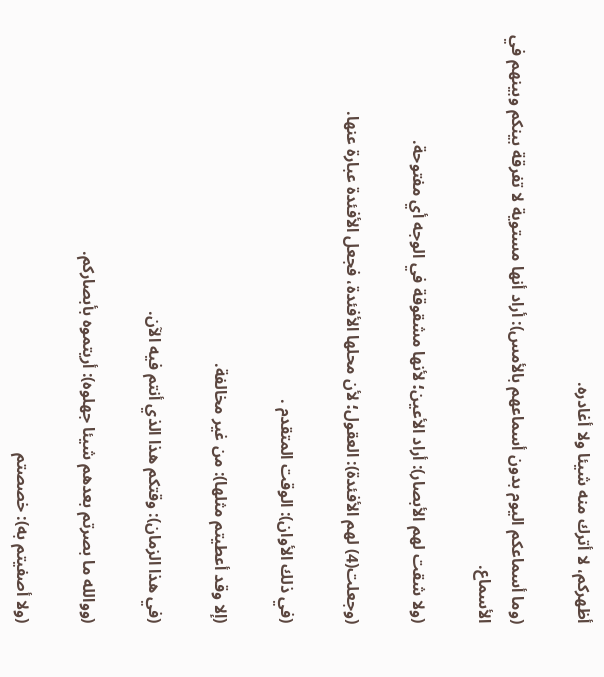أظهركم، لا أترك منه شيئا ولا أغادره.

(وما أسماعكم اليوم بدون أسماعهم بالأمس): أراد أنها مستوية لا تفرقة بينكم وبينهم في الأسماع.

(ولا شقت لهم الأبصار): أراد الأعين؛ لأنها مشقوقة في الوجه أي مفتوحة.

(وجعلت(4) لهم الأفئدة): العقول؛ لأن محلها الأفئدة، فجعل الأفئدة عبارة عنها.

(في ذلك الأوان): الوقت المتقدم .

(إلا وقد أعطيتم مثلها): من غير مخالفة.

(في هذا الزمان): وقتكم هذا الذي أنتم فيه الآن.

(ووالله ما بصرتم بعدهم شيئا جهلوه): أريتموه بأبصاركم.

(ولا أصفيتم به): خصصتم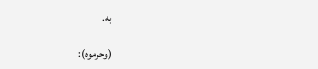به.

(وحرموه):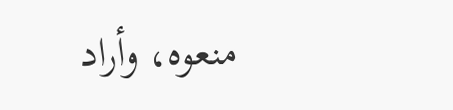منعوه، وأراد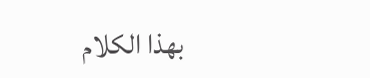بهذا الكلام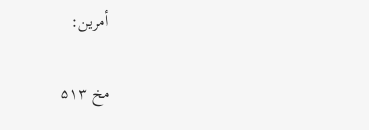أمرين:

مخ ۵۱۳